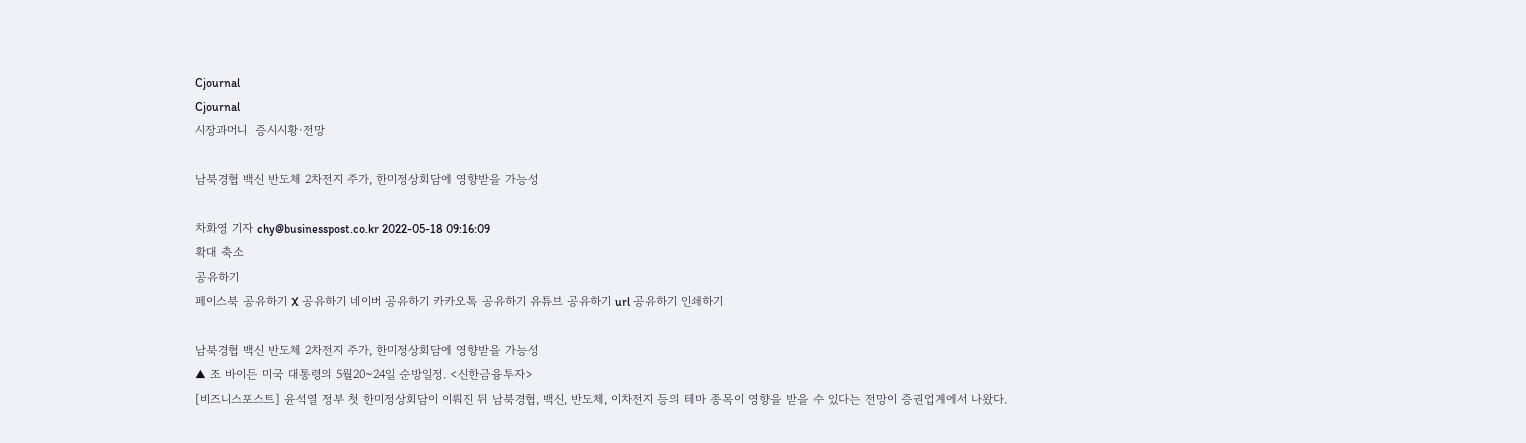Cjournal
Cjournal
시장과머니  증시시황·전망

남북경협 백신 반도체 2차전지 주가, 한미정상회담에 영향받을 가능성

차화영 기자 chy@businesspost.co.kr 2022-05-18 09:16:09
확대 축소
공유하기
페이스북 공유하기 X 공유하기 네이버 공유하기 카카오톡 공유하기 유튜브 공유하기 url 공유하기 인쇄하기

남북경협 백신 반도체 2차전지 주가, 한미정상회담에 영향받을 가능성
▲ 조 바이든 미국 대통령의 5월20~24일 순방일정. <신한금융투자>
[비즈니스포스트] 윤석열 정부 첫 한미정상회담이 이뤄진 뒤 남북경협, 백신, 반도체, 이차전지 등의 테마 종목이 영향을 받을 수 있다는 전망이 증권업계에서 나왔다.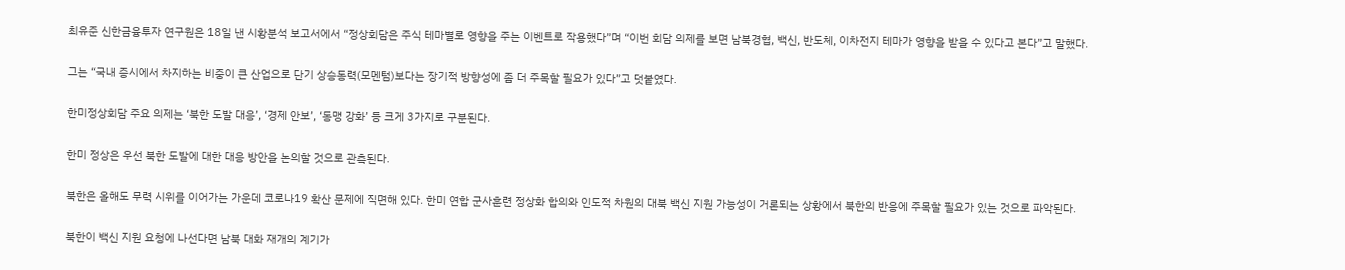최유준 신한금융투자 연구원은 18일 낸 시황분석 보고서에서 “정상회담은 주식 테마별로 영향을 주는 이벤트로 작용했다”며 “이번 회담 의제를 보면 남북경협, 백신, 반도체, 이차전지 테마가 영향을 받을 수 있다고 본다”고 말했다.

그는 “국내 증시에서 차지하는 비중이 큰 산업으로 단기 상승동력(모멘텀)보다는 장기적 방향성에 좀 더 주목할 필요가 있다”고 덧붙였다.

한미정상회담 주요 의제는 ‘북한 도발 대응’, ‘경제 안보’, ‘동맹 강화’ 등 크게 3가지로 구분된다.

한미 정상은 우선 북한 도발에 대한 대응 방안을 논의할 것으로 관측된다.

북한은 올해도 무력 시위를 이어가는 가운데 코로나19 확산 문제에 직면해 있다. 한미 연합 군사훈련 정상화 합의와 인도적 차원의 대북 백신 지원 가능성이 거론되는 상황에서 북한의 반응에 주목할 필요가 있는 것으로 파악된다.

북한이 백신 지원 요청에 나선다면 남북 대화 재개의 계기가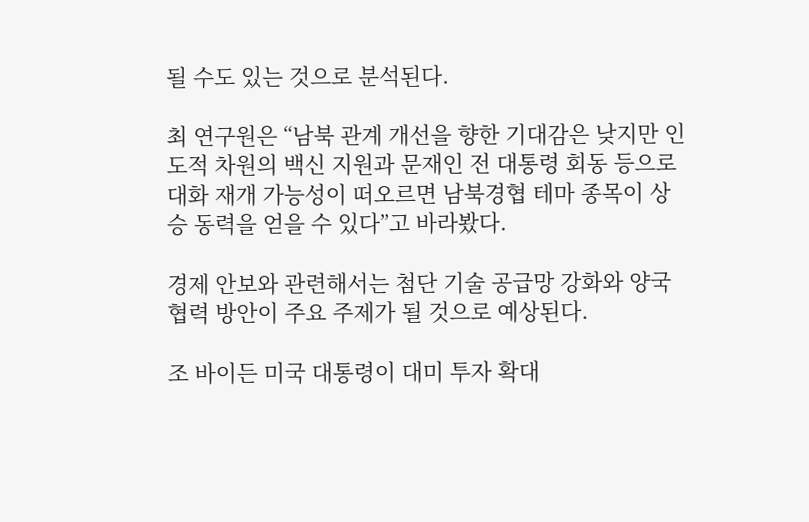될 수도 있는 것으로 분석된다.

최 연구원은 “남북 관계 개선을 향한 기대감은 낮지만 인도적 차원의 백신 지원과 문재인 전 대통령 회동 등으로 대화 재개 가능성이 떠오르면 남북경협 테마 종목이 상승 동력을 얻을 수 있다”고 바라봤다.

경제 안보와 관련해서는 첨단 기술 공급망 강화와 양국 협력 방안이 주요 주제가 될 것으로 예상된다.

조 바이든 미국 대통령이 대미 투자 확대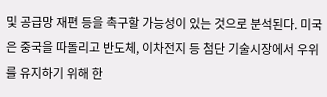및 공급망 재편 등을 촉구할 가능성이 있는 것으로 분석된다. 미국은 중국을 따돌리고 반도체, 이차전지 등 첨단 기술시장에서 우위를 유지하기 위해 한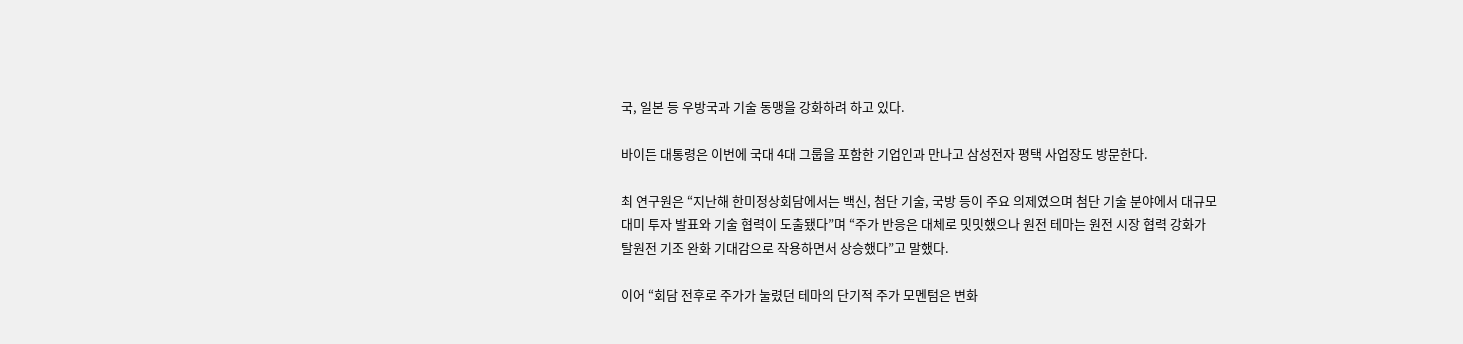국, 일본 등 우방국과 기술 동맹을 강화하려 하고 있다.

바이든 대통령은 이번에 국대 4대 그룹을 포함한 기업인과 만나고 삼성전자 평택 사업장도 방문한다.

최 연구원은 “지난해 한미정상회담에서는 백신, 첨단 기술, 국방 등이 주요 의제였으며 첨단 기술 분야에서 대규모 대미 투자 발표와 기술 협력이 도출됐다”며 “주가 반응은 대체로 밋밋했으나 원전 테마는 원전 시장 협력 강화가 탈원전 기조 완화 기대감으로 작용하면서 상승했다”고 말했다.

이어 “회담 전후로 주가가 눌렸던 테마의 단기적 주가 모멘텀은 변화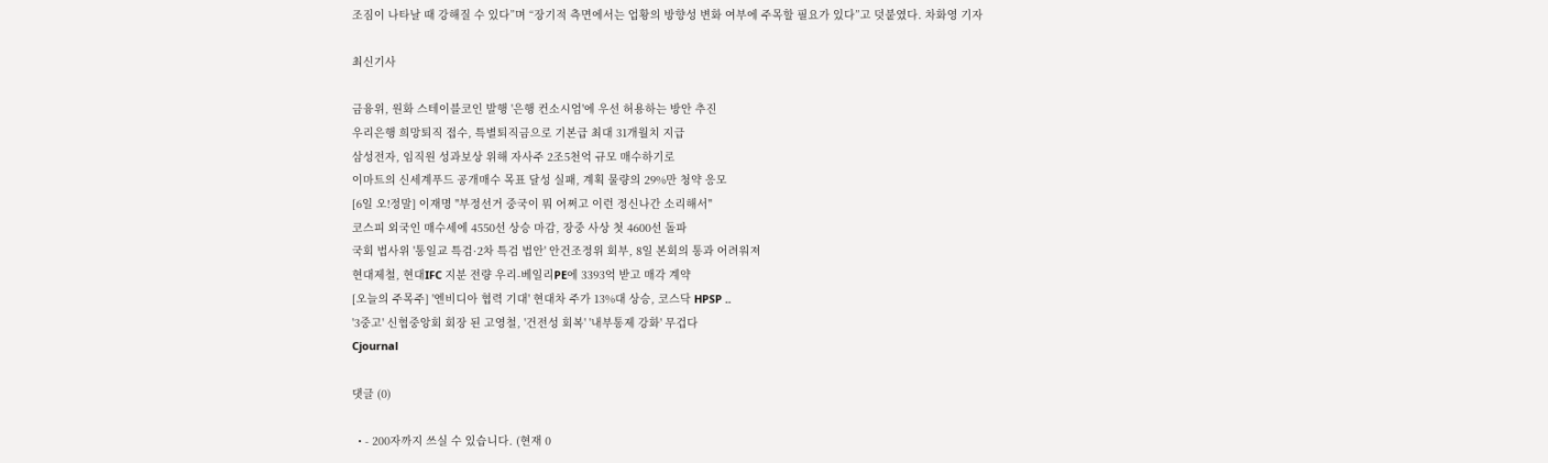조짐이 나타날 때 강해질 수 있다”며 “장기적 측면에서는 업황의 방향성 변화 여부에 주목할 필요가 있다”고 덧붙였다. 차화영 기자

최신기사

금융위, 원화 스테이블코인 발행 '은행 컨소시엄'에 우선 허용하는 방안 추진
우리은행 희망퇴직 접수, 특별퇴직금으로 기본급 최대 31개월치 지급
삼성전자, 임직원 성과보상 위해 자사주 2조5천억 규모 매수하기로
이마트의 신세계푸드 공개매수 목표 달성 실패, 계획 물량의 29%만 청약 응모
[6일 오!정말] 이재명 "부정선거 중국이 뭐 어쩌고 이런 정신나간 소리해서"
코스피 외국인 매수세에 4550선 상승 마감, 장중 사상 첫 4600선 돌파
국회 법사위 '통일교 특검·2차 특검 법안' 안건조정위 회부, 8일 본회의 통과 어려워져
현대제철, 현대IFC 지분 전량 우리-베일리PE에 3393억 받고 매각 계약
[오늘의 주목주] '엔비디아 협력 기대' 현대차 주가 13%대 상승, 코스닥 HPSP ..
'3중고' 신협중앙회 회장 된 고영철, '건전성 회복' '내부통제 강화' 무겁다
Cjournal

댓글 (0)

  • - 200자까지 쓰실 수 있습니다. (현재 0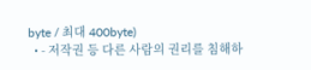byte / 최대 400byte)
  • - 저작권 등 다른 사람의 권리를 침해하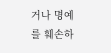거나 명예를 훼손하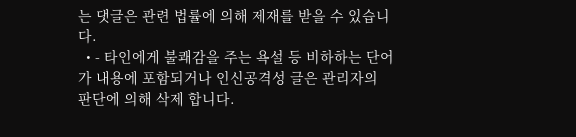는 댓글은 관련 법률에 의해 제재를 받을 수 있습니다.
  • - 타인에게 불쾌감을 주는 욕설 등 비하하는 단어가 내용에 포함되거나 인신공격성 글은 관리자의 판단에 의해 삭제 합니다.